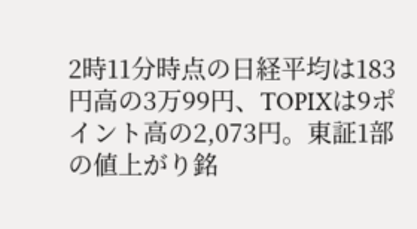2時11分時点の日経平均は183円高の3万99円、TOPIXは9ポイント高の2,073円。東証1部の値上がり銘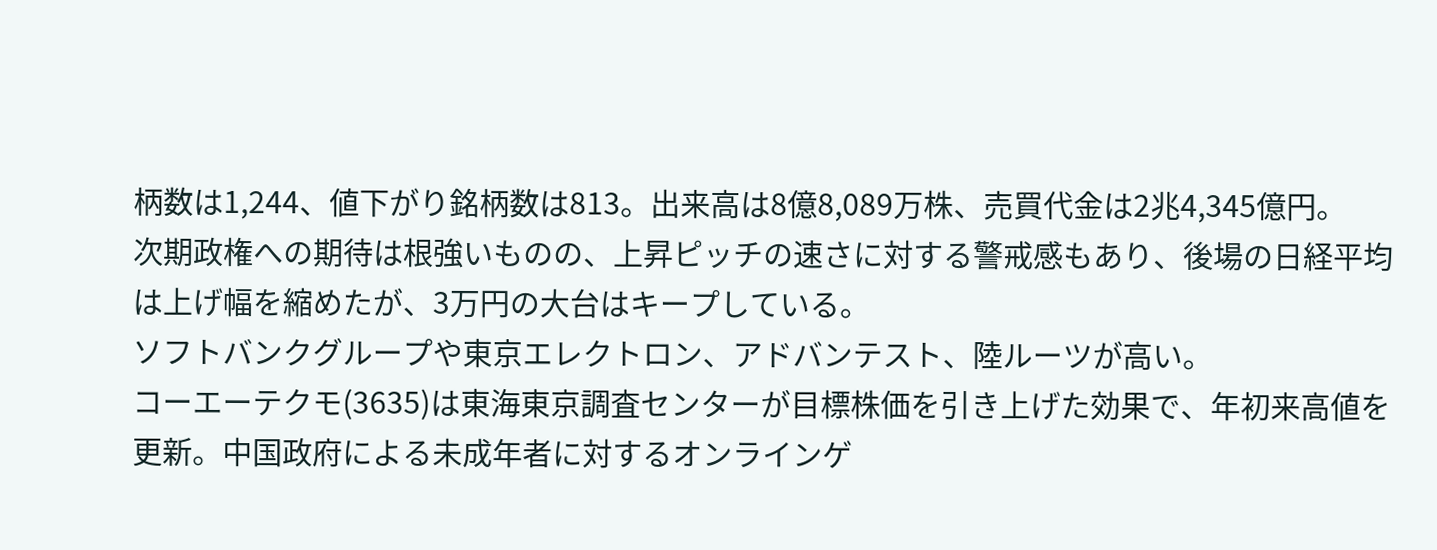柄数は1,244、値下がり銘柄数は813。出来高は8億8,089万株、売買代金は2兆4,345億円。
次期政権への期待は根強いものの、上昇ピッチの速さに対する警戒感もあり、後場の日経平均は上げ幅を縮めたが、3万円の大台はキープしている。
ソフトバンクグループや東京エレクトロン、アドバンテスト、陸ルーツが高い。
コーエーテクモ(3635)は東海東京調査センターが目標株価を引き上げた効果で、年初来高値を更新。中国政府による未成年者に対するオンラインゲ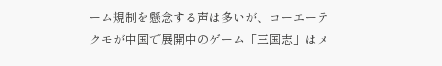ーム規制を懸念する声は多いが、コーエーテクモが中国で展開中のゲーム「三国志」はメ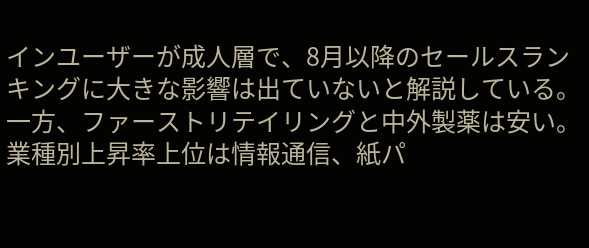インユーザーが成人層で、8月以降のセールスランキングに大きな影響は出ていないと解説している。
一方、ファーストリテイリングと中外製薬は安い。
業種別上昇率上位は情報通信、紙パ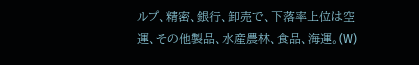ルプ、精密、銀行、卸売で、下落率上位は空運、その他製品、水産農林、食品、海運。(W)